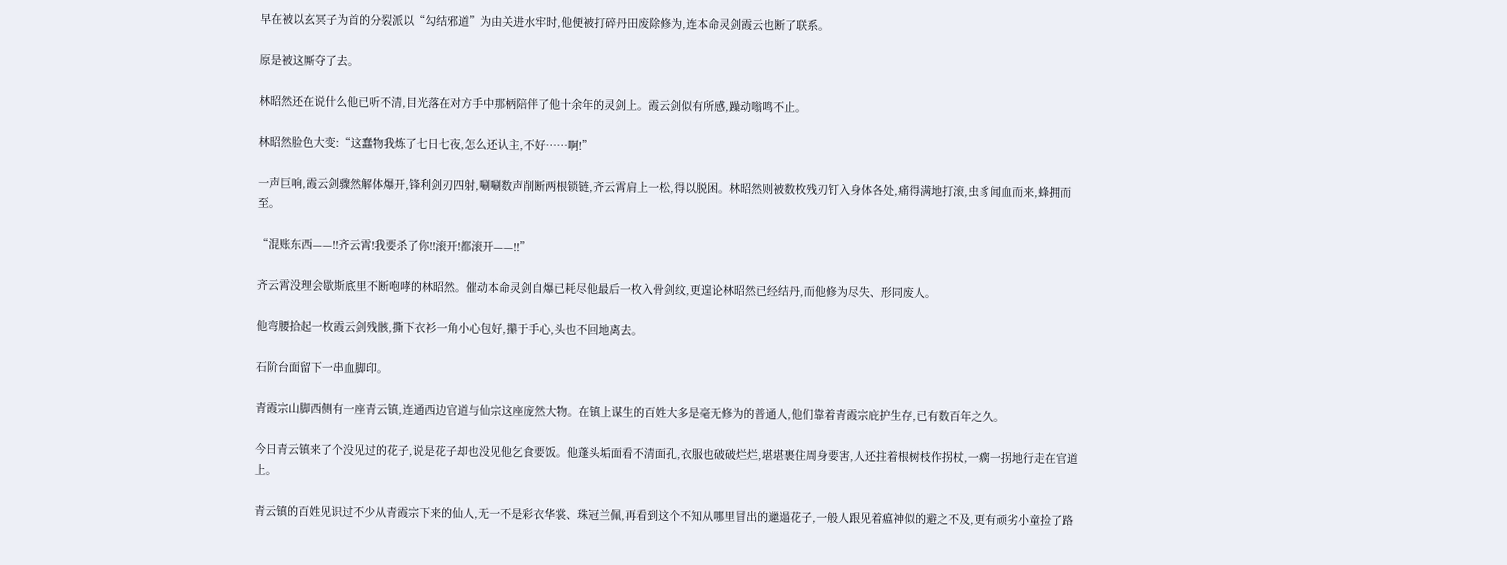早在被以玄冥子为首的分裂派以“勾结邪道”为由关进水牢时,他便被打碎丹田废除修为,连本命灵剑霞云也断了联系。

原是被这厮夺了去。

林昭然还在说什么他已听不清,目光落在对方手中那柄陪伴了他十余年的灵剑上。霞云剑似有所感,躁动嗡鸣不止。

林昭然脸色大变:“这蠢物我炼了七日七夜,怎么还认主,不好……啊!”

一声巨响,霞云剑骤然解体爆开,锋利剑刃四射,唰唰数声削断两根锁链,齐云霄肩上一松,得以脱困。林昭然则被数枚残刃钉入身体各处,痛得满地打滚,虫豸闻血而来,蜂拥而至。

“混账东西——!!齐云霄!我要杀了你!!滚开!都滚开——!!”

齐云霄没理会歇斯底里不断咆哮的林昭然。催动本命灵剑自爆已耗尽他最后一枚入骨剑纹,更遑论林昭然已经结丹,而他修为尽失、形同废人。

他弯腰拾起一枚霞云剑残骸,撕下衣衫一角小心包好,攥于手心,头也不回地离去。

石阶台面留下一串血脚印。

青霞宗山脚西侧有一座青云镇,连通西边官道与仙宗这座庞然大物。在镇上谋生的百姓大多是毫无修为的普通人,他们靠着青霞宗庇护生存,已有数百年之久。

今日青云镇来了个没见过的花子,说是花子却也没见他乞食要饭。他蓬头垢面看不清面孔,衣服也破破烂烂,堪堪裹住周身要害,人还拄着根树枝作拐杖,一瘸一拐地行走在官道上。

青云镇的百姓见识过不少从青霞宗下来的仙人,无一不是彩衣华裳、珠冠兰佩,再看到这个不知从哪里冒出的邋遢花子,一般人跟见着瘟神似的避之不及,更有顽劣小童捡了路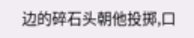边的碎石头朝他投掷,口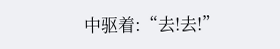中驱着:“去!去!”